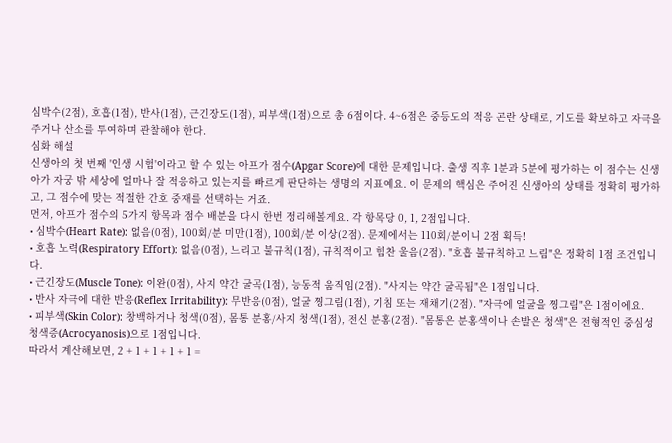심박수(2점), 호흡(1점), 반사(1점), 근긴장도(1점), 피부색(1점)으로 총 6점이다. 4~6점은 중등도의 적응 곤란 상태로, 기도를 확보하고 자극을 주거나 산소를 투여하며 관찰해야 한다.
심화 해설
신생아의 첫 번째 '인생 시험'이라고 할 수 있는 아프가 점수(Apgar Score)에 대한 문제입니다. 출생 직후 1분과 5분에 평가하는 이 점수는 신생아가 자궁 밖 세상에 얼마나 잘 적응하고 있는지를 빠르게 판단하는 생명의 지표예요. 이 문제의 핵심은 주어진 신생아의 상태를 정확히 평가하고, 그 점수에 맞는 적절한 간호 중재를 선택하는 거죠.
먼저, 아프가 점수의 5가지 항목과 점수 배분을 다시 한번 정리해볼게요. 각 항목당 0, 1, 2점입니다.
• 심박수(Heart Rate): 없음(0점), 100회/분 미만(1점), 100회/분 이상(2점). 문제에서는 110회/분이니 2점 획득!
• 호흡 노력(Respiratory Effort): 없음(0점), 느리고 불규칙(1점), 규칙적이고 힘찬 울음(2점). "호흡 불규칙하고 느림"은 정확히 1점 조건입니다.
• 근긴장도(Muscle Tone): 이완(0점), 사지 약간 굴곡(1점), 능동적 움직임(2점). "사지는 약간 굴곡됨"은 1점입니다.
• 반사 자극에 대한 반응(Reflex Irritability): 무반응(0점), 얼굴 찡그림(1점), 기침 또는 재채기(2점). "자극에 얼굴을 찡그림"은 1점이에요.
• 피부색(Skin Color): 창백하거나 청색(0점), 몸통 분홍/사지 청색(1점), 전신 분홍(2점). "몸통은 분홍색이나 손발은 청색"은 전형적인 중심성 청색증(Acrocyanosis)으로 1점입니다.
따라서 계산해보면, 2 + 1 + 1 + 1 + 1 =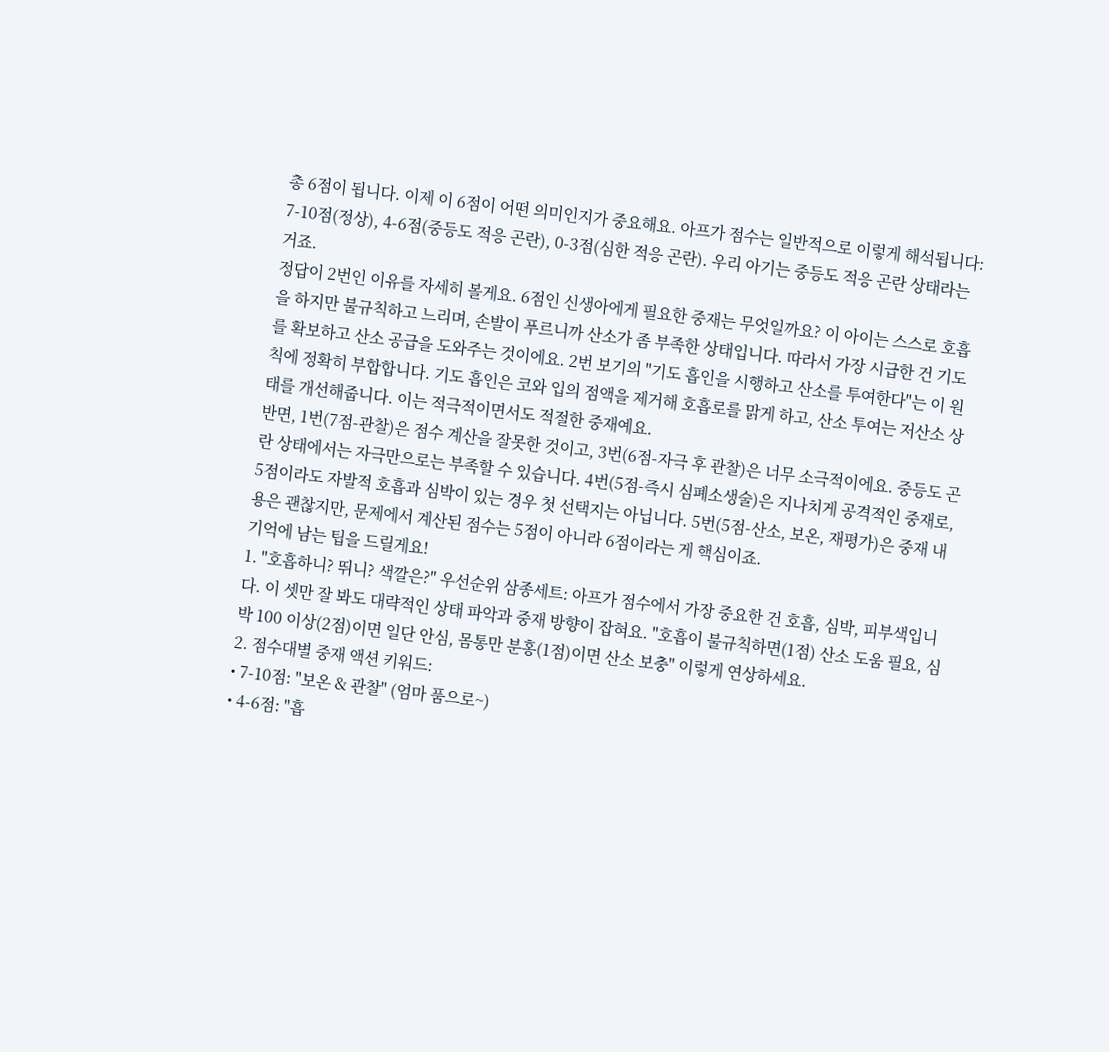총 6점이 됩니다. 이제 이 6점이 어떤 의미인지가 중요해요. 아프가 점수는 일반적으로 이렇게 해석됩니다: 7-10점(정상), 4-6점(중등도 적응 곤란), 0-3점(심한 적응 곤란). 우리 아기는 중등도 적응 곤란 상태라는 거죠.
정답이 2번인 이유를 자세히 볼게요. 6점인 신생아에게 필요한 중재는 무엇일까요? 이 아이는 스스로 호흡을 하지만 불규칙하고 느리며, 손발이 푸르니까 산소가 좀 부족한 상태입니다. 따라서 가장 시급한 건 기도를 확보하고 산소 공급을 도와주는 것이에요. 2번 보기의 "기도 흡인을 시행하고 산소를 투여한다"는 이 원칙에 정확히 부합합니다. 기도 흡인은 코와 입의 점액을 제거해 호흡로를 맑게 하고, 산소 투여는 저산소 상태를 개선해줍니다. 이는 적극적이면서도 적절한 중재예요.
반면, 1번(7점-관찰)은 점수 계산을 잘못한 것이고, 3번(6점-자극 후 관찰)은 너무 소극적이에요. 중등도 곤란 상태에서는 자극만으로는 부족할 수 있습니다. 4번(5점-즉시 심폐소생술)은 지나치게 공격적인 중재로, 5점이라도 자발적 호흡과 심박이 있는 경우 첫 선택지는 아닙니다. 5번(5점-산소, 보온, 재평가)은 중재 내용은 괜찮지만, 문제에서 계산된 점수는 5점이 아니라 6점이라는 게 핵심이죠.
기억에 남는 팁을 드릴게요!
1. "호흡하니? 뛰니? 색깔은?" 우선순위 삼종세트: 아프가 점수에서 가장 중요한 건 호흡, 심박, 피부색입니다. 이 셋만 잘 봐도 대략적인 상태 파악과 중재 방향이 잡혀요. "호흡이 불규칙하면(1점) 산소 도움 필요, 심박 100 이상(2점)이면 일단 안심, 몸통만 분홍(1점)이면 산소 보충" 이렇게 연상하세요.
2. 점수대별 중재 액션 키워드:
• 7-10점: "보온 & 관찰" (엄마 품으로~)
• 4-6점: "흡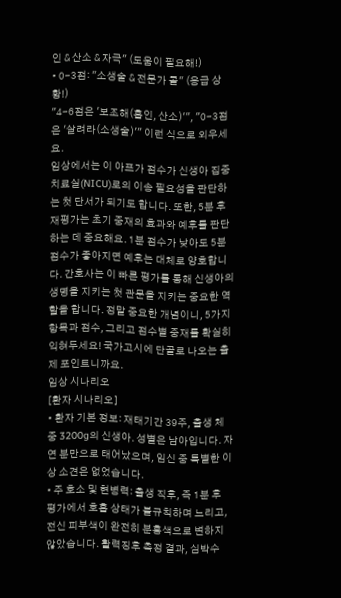인 & 산소 & 자극" (도움이 필요해!)
• 0-3점: "소생술 & 전문가 콜" (응급 상황!)
"4-6점은 '보조해(흡인, 산소)'", "0-3점은 '살려라(소생술)'" 이런 식으로 외우세요.
임상에서는 이 아프가 점수가 신생아 집중치료실(NICU)로의 이송 필요성을 판단하는 첫 단서가 되기도 합니다. 또한, 5분 후 재평가는 초기 중재의 효과와 예후를 판단하는 데 중요해요. 1분 점수가 낮아도 5분 점수가 좋아지면 예후는 대체로 양호합니다. 간호사는 이 빠른 평가를 통해 신생아의 생명을 지키는 첫 관문을 지키는 중요한 역할을 합니다. 정말 중요한 개념이니, 5가지 항목과 점수, 그리고 점수별 중재를 확실히 익혀두세요! 국가고시에 단골로 나오는 출제 포인트니까요.
임상 시나리오
[환자 시나리오]
• 환자 기본 정보: 재태기간 39주, 출생 체중 3200g의 신생아. 성별은 남아입니다. 자연 분만으로 태어났으며, 임신 중 특별한 이상 소견은 없었습니다.
• 주 호소 및 현병력: 출생 직후, 즉 1분 후 평가에서 호흡 상태가 불규칙하며 느리고, 전신 피부색이 완전히 분홍색으로 변하지 않았습니다. 활력징후 측정 결과, 심박수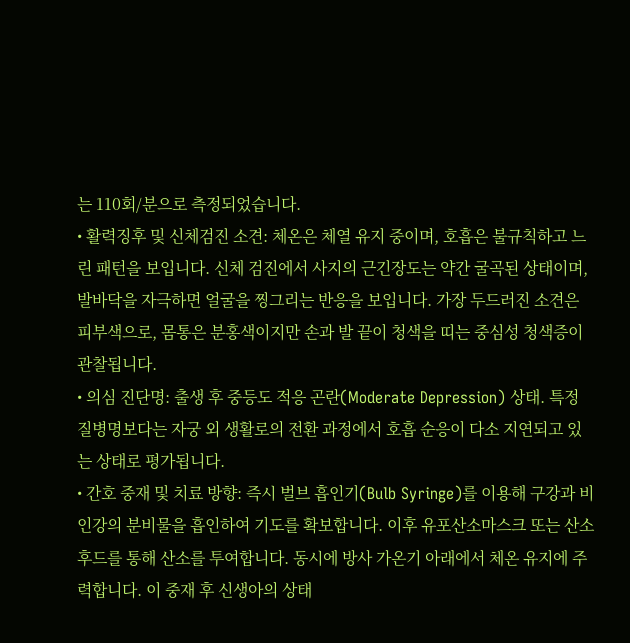는 110회/분으로 측정되었습니다.
• 활력징후 및 신체검진 소견: 체온은 체열 유지 중이며, 호흡은 불규칙하고 느린 패턴을 보입니다. 신체 검진에서 사지의 근긴장도는 약간 굴곡된 상태이며, 발바닥을 자극하면 얼굴을 찡그리는 반응을 보입니다. 가장 두드러진 소견은 피부색으로, 몸통은 분홍색이지만 손과 발 끝이 청색을 띠는 중심성 청색증이 관찰됩니다.
• 의심 진단명: 출생 후 중등도 적응 곤란(Moderate Depression) 상태. 특정 질병명보다는 자궁 외 생활로의 전환 과정에서 호흡 순응이 다소 지연되고 있는 상태로 평가됩니다.
• 간호 중재 및 치료 방향: 즉시 벌브 흡인기(Bulb Syringe)를 이용해 구강과 비인강의 분비물을 흡인하여 기도를 확보합니다. 이후 유포산소마스크 또는 산소 후드를 통해 산소를 투여합니다. 동시에 방사 가온기 아래에서 체온 유지에 주력합니다. 이 중재 후 신생아의 상태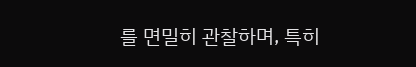를 면밀히 관찰하며, 특히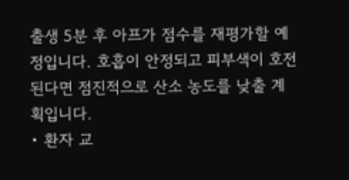출생 5분 후 아프가 점수를 재평가할 예정입니다. 호흡이 안정되고 피부색이 호전된다면 점진적으로 산소 농도를 낮출 계획입니다.
• 환자 교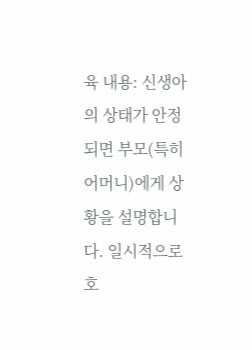육 내용: 신생아의 상태가 안정되면 부모(특히 어머니)에게 상황을 설명합니다. 일시적으로 호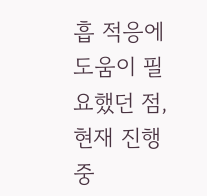흡 적응에 도움이 필요했던 점, 현재 진행 중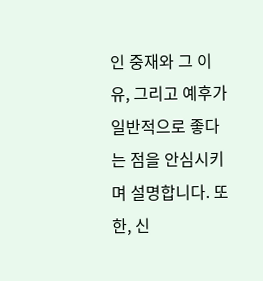인 중재와 그 이유, 그리고 예후가 일반적으로 좋다는 점을 안심시키며 설명합니다. 또한, 신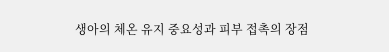생아의 체온 유지 중요성과 피부 접촉의 장점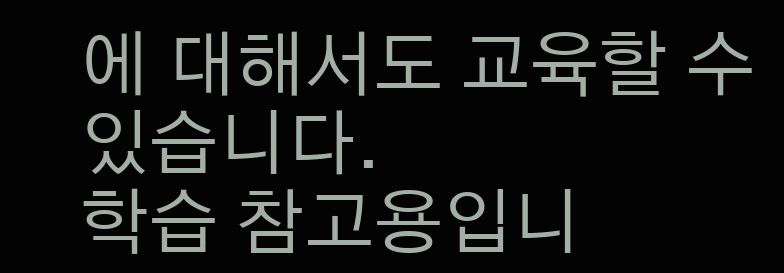에 대해서도 교육할 수 있습니다.
학습 참고용입니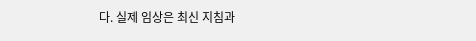다. 실제 임상은 최신 지침과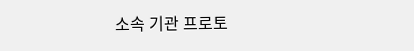소속 기관 프로토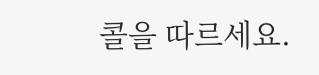콜을 따르세요.